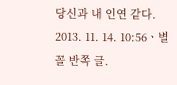당신과 내 인연 같다.
2013. 11. 14. 10:56ㆍ별꼴 반쪽 글.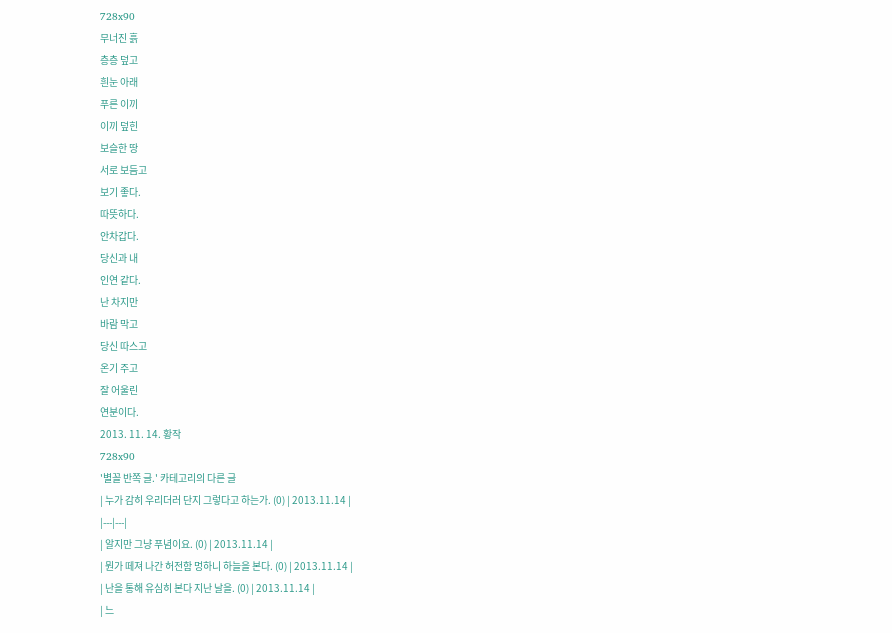728x90
무너진 흙
층층 덮고
흰눈 아래
푸른 이끼
이끼 덮힌
보슬한 땅
서로 보듬고
보기 좋다.
따뜻하다.
안차갑다.
당신과 내
인연 같다.
난 차지만
바람 막고
당신 따스고
온기 주고
잘 어울린
연분이다.
2013. 11. 14. 황작
728x90
'별꼴 반쪽 글.' 카테고리의 다른 글
| 누가 감히 우리더러 단지 그렇다고 하는가. (0) | 2013.11.14 |
|---|---|
| 알지만 그냥 푸념이요. (0) | 2013.11.14 |
| 뭔가 떼져 나간 허전함 멍하니 하늘을 본다. (0) | 2013.11.14 |
| 난을 통해 유심히 본다 지난 날을. (0) | 2013.11.14 |
| 느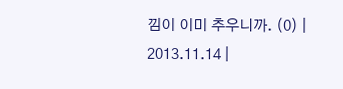낌이 이미 추우니까. (0) | 2013.11.14 |